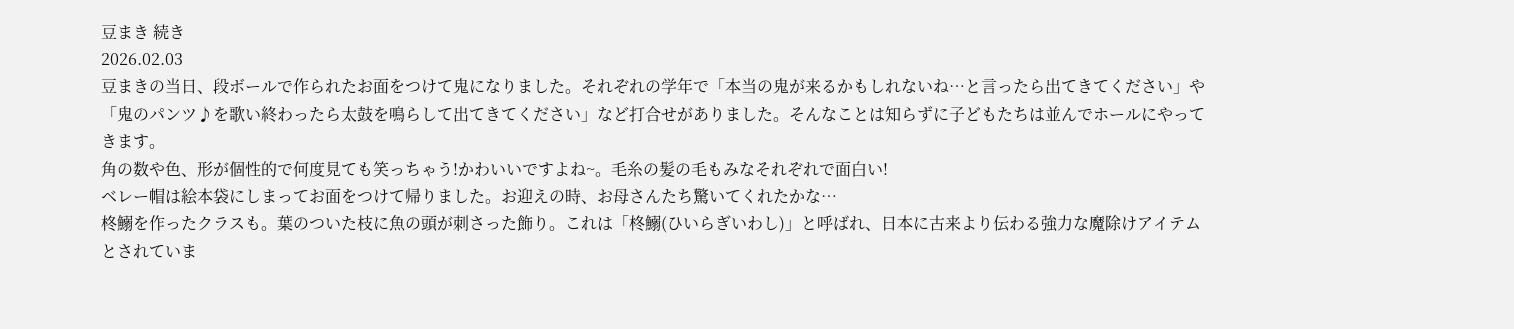豆まき 続き
2026.02.03
豆まきの当日、段ボールで作られたお面をつけて鬼になりました。それぞれの学年で「本当の鬼が来るかもしれないね…と言ったら出てきてください」や「鬼のパンツ♪を歌い終わったら太鼓を鳴らして出てきてください」など打合せがありました。そんなことは知らずに子どもたちは並んでホールにやってきます。
角の数や色、形が個性的で何度見ても笑っちゃう!かわいいですよね~。毛糸の髪の毛もみなそれぞれで面白い!
ベレー帽は絵本袋にしまってお面をつけて帰りました。お迎えの時、お母さんたち驚いてくれたかな…
柊鰯を作ったクラスも。葉のついた枝に魚の頭が刺さった飾り。これは「柊鰯(ひいらぎいわし)」と呼ばれ、日本に古来より伝わる強力な魔除けアイテムとされていま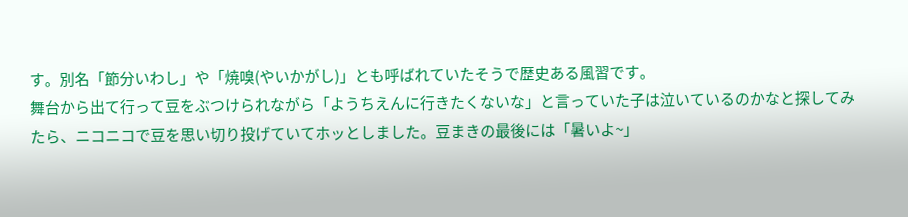す。別名「節分いわし」や「焼嗅(やいかがし)」とも呼ばれていたそうで歴史ある風習です。
舞台から出て行って豆をぶつけられながら「ようちえんに行きたくないな」と言っていた子は泣いているのかなと探してみたら、ニコニコで豆を思い切り投げていてホッとしました。豆まきの最後には「暑いよ~」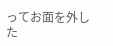ってお面を外した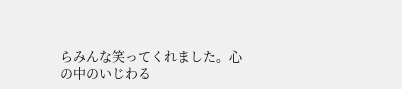らみんな笑ってくれました。心の中のいじわる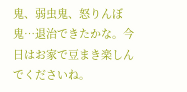鬼、弱虫鬼、怒りんぼ鬼…退治できたかな。今日はお家で豆まき楽しんでくださいね。